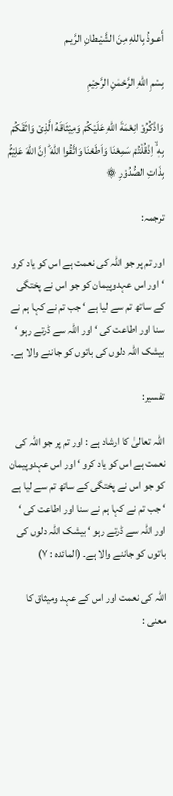أَعـوذُ بِاللهِ مِنَ الشَّيْـطانِ الرَّيـم

بِسْمِ اللّٰهِ الرَّحْمٰنِ الرَّحِيْمِ

وَاذْکُرُوْ انِعْمَةَ اللهِ عَلَیْکُمْ وَمِیْثَاقَهُ الَّذِیْ وَاثَقَکُمْ بِهٖ ۙ اِذْقُلْتُمْ سَمِعْنَا وَاَطَعْنَا وَاتَّقُوا اللهَ ؕ اِنَّ اللهَ عَلِیْمٌۢ بِذَاتِ الصُّدُوْرِ ۞

ترجمہ:

اور تم پر جو اللہ کی نعمت ہے اس کو یاد کرو ‘ اور اس عہدوپیمان کو جو اس نے پختگی کے ساتھ تم سے لیا ہے ‘ جب تم نے کہا ہم نے سنا اور اطاعت کی ‘ اور اللہ سے ڈرتے رہو ‘ بیشک اللہ دلوں کی باتوں کو جاننے والا ہے۔

تفسیر:

اللہ تعالیٰ کا ارشاد ہے : اور تم پر جو اللہ کی نعمت ہے اس کو یاد کرو ‘ اور اس عہدوپیمان کو جو اس نے پختگی کے ساتھ تم سے لیا ہے ‘ جب تم نے کہا ہم نے سنا اور اطاعت کی ‘ اور اللہ سے ڈرتے رہو ‘ بیشک اللہ دلوں کی باتوں کو جاننے والا ہے۔ (المائدہ : ٧)

اللہ کی نعمت اور اس کے عہد ومیثاق کا معنی :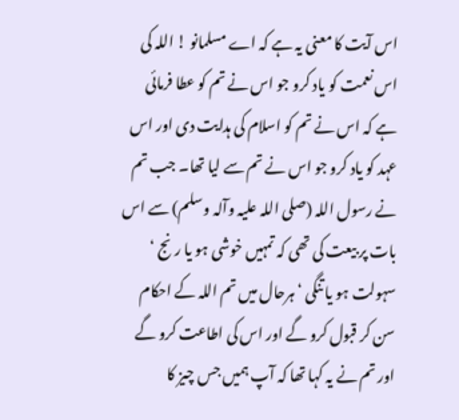اس آیت کا معنی یہ ہے کہ اے مسلمانو ! اللہ کی اس نعمت کو یاد کرو جو اس نے تم کو عطا فرمائی ہے کہ اس نے تم کو اسلام کی ہدایت دی اور اس عہد کو یاد کرو جو اس نے تم سے لیا تھا۔ جب تم نے رسول اللہ (صلی اللہ علیہ وآلہ وسلم) سے اس بات پر بیعت کی تھی کہ تمہیں خوشی ہو یا رنج ‘ سہولت ہو یا تنگی ‘ ہرحال میں تم اللہ کے احکام سن کر قبول کرو گے اور اس کی اطاعت کرو گے اور تم نے یہ کہا تھا کہ آپ ہمیں جس چیز کا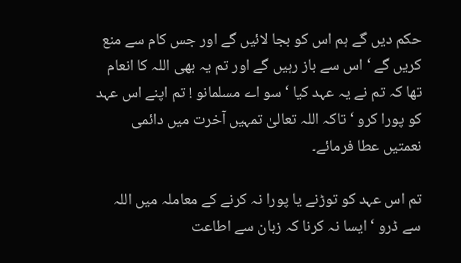حکم دیں گے ہم اس کو بجا لائیں گے اور جس کام سے منع کریں گے ‘ اس سے باز رہیں گے اور تم یہ بھی اللہ کا انعام تھا کہ تم نے یہ عہد کیا ‘ سو اے مسلمانو ! تم اپنے اس عہد کو پورا کرو ‘ تاکہ اللہ تعالیٰ تمہیں آخرت میں دائمی نعمتیں عطا فرمائے۔

تم اس عہد کو توڑنے یا پورا نہ کرنے کے معاملہ میں اللہ سے ڈرو ‘ ایسا نہ کرنا کہ زبان سے اطاعت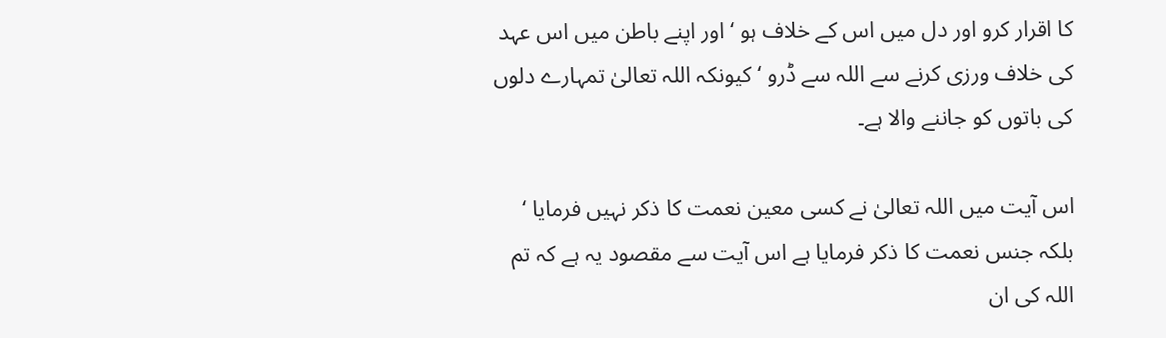کا اقرار کرو اور دل میں اس کے خلاف ہو ‘ اور اپنے باطن میں اس عہد کی خلاف ورزی کرنے سے اللہ سے ڈرو ‘ کیونکہ اللہ تعالیٰ تمہارے دلوں کی باتوں کو جاننے والا ہے۔

اس آیت میں اللہ تعالیٰ نے کسی معین نعمت کا ذکر نہیں فرمایا ‘ بلکہ جنس نعمت کا ذکر فرمایا ہے اس آیت سے مقصود یہ ہے کہ تم اللہ کی ان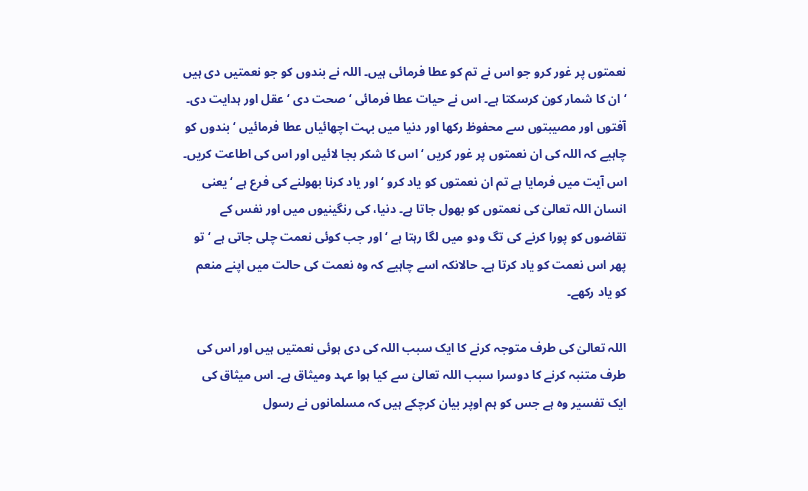نعمتوں پر غور کرو جو اس نے تم کو عطا فرمائی ہیں۔ اللہ نے بندوں کو جو نعمتیں دی ہیں ‘ ان کا شمار کون کرسکتا ہے۔ اس نے حیات عطا فرمائی ‘ صحت دی ‘ عقل اور ہدایت دی۔ آفتوں اور مصیبتوں سے محفوظ رکھا اور دنیا میں بہت اچھائیاں عطا فرمائیں ‘ بندوں کو چاہیے کہ اللہ کی ان نعمتوں پر غور کریں ‘ اس کا شکر بجا لائیں اور اس کی اطاعت کریں۔ اس آیت میں فرمایا ہے تم ان نعمتوں کو یاد کرو ‘ اور یاد کرنا بھولنے کی فرع ہے ‘ یعنی انسان اللہ تعالیٰ کی نعمتوں کو بھول جاتا ہے۔ دنیا، کی رنگینیوں میں اور نفس کے تقاضوں کو پورا کرنے کی تگ ودو میں لگا رہتا ہے ‘ اور جب کوئی نعمت چلی جاتی ہے ‘ تو پھر اس نعمت کو یاد کرتا ہے۔ حالانکہ اسے چاہیے کہ وہ نعمت کی حالت میں اپنے منعم کو یاد رکھے۔

اللہ تعالیٰ کی طرف متوجہ کرنے کا ایک سبب اللہ کی دی ہوئی نعمتیں ہیں اور اس کی طرف متنبہ کرنے کا دوسرا سبب اللہ تعالیٰ سے کیا ہوا عہد ومیثاق ہے۔ اس میثاق کی ایک تفسیر وہ ہے جس کو ہم اوپر بیان کرچکے ہیں کہ مسلمانوں نے رسول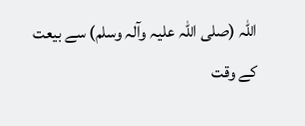اللہ (صلی اللہ علیہ وآلہ وسلم) سے بیعت کے وقت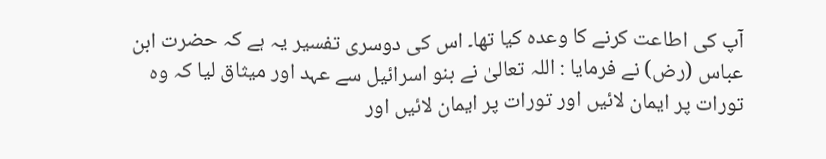آپ کی اطاعت کرنے کا وعدہ کیا تھا۔ اس کی دوسری تفسیر یہ ہے کہ حضرت ابن عباس (رض) نے فرمایا : اللہ تعالیٰ نے بنو اسرائیل سے عہد اور میثاق لیا کہ وہ تورات پر ایمان لائیں اور تورات پر ایمان لائیں اور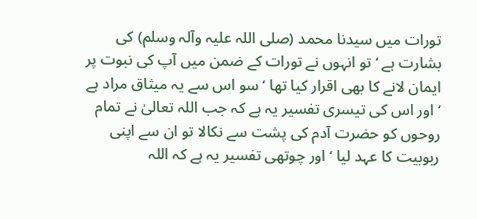تورات میں سیدنا محمد (صلی اللہ علیہ وآلہ وسلم) کی بشارت ہے ‘ تو انہوں نے تورات کے ضمن میں آپ کی نبوت پر ایمان لانے کا بھی اقرار کیا تھا ‘ سو اس سے یہ میثاق مراد ہے ‘ اور اس کی تیسری تفسیر یہ ہے کہ جب اللہ تعالیٰ نے تمام روحوں کو حضرت آدم کی پشت سے نکالا تو ان سے اپنی ربوبیت کا عہد لیا ‘ اور چوتھی تفسیر یہ ہے کہ اللہ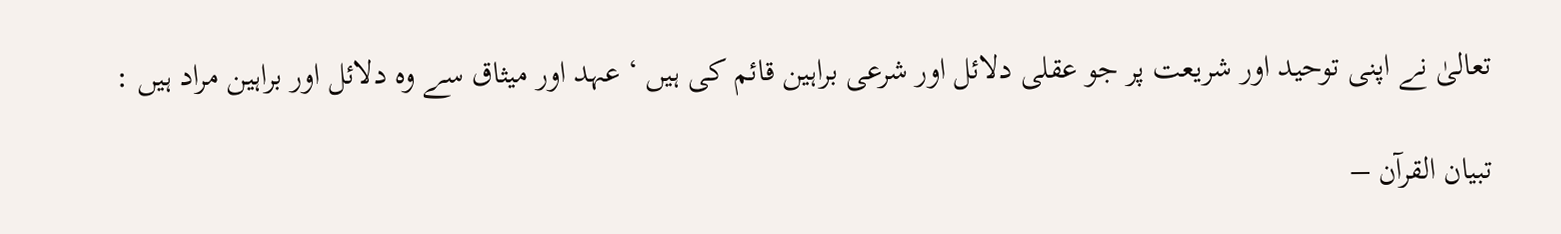تعالیٰ نے اپنی توحید اور شریعت پر جو عقلی دلائل اور شرعی براہین قائم کی ہیں ‘ عہد اور میثاق سے وہ دلائل اور براہین مراد ہیں :

تبیان القرآن –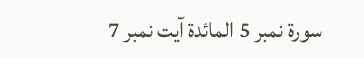سورۃ نمبر 5 المائدة آیت نمبر 7